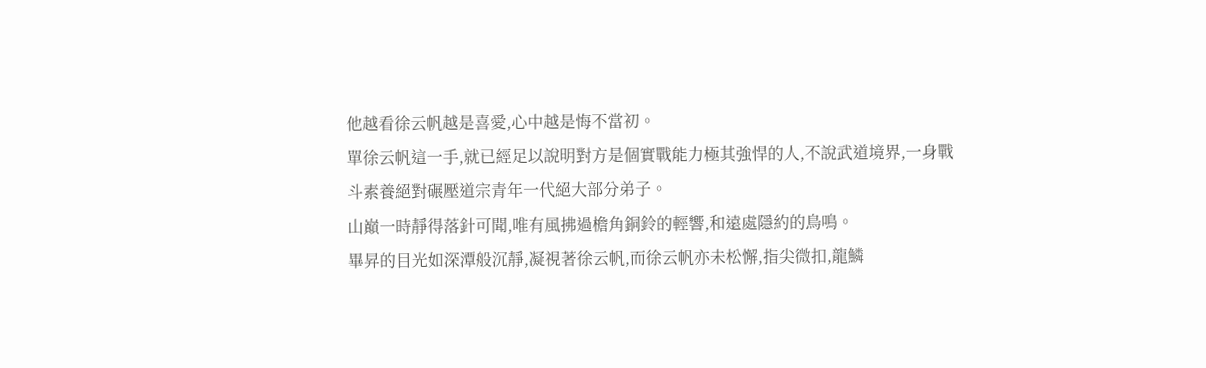他越看徐云帆越是喜愛,心中越是悔不當初。
單徐云帆這一手,就已經足以說明對方是個實戰能力極其強悍的人,不說武道境界,一身戰斗素養絕對碾壓道宗青年一代絕大部分弟子。
山巔一時靜得落針可聞,唯有風拂過檐角銅鈴的輕響,和遠處隱約的鳥鳴。
畢昇的目光如深潭般沉靜,凝視著徐云帆,而徐云帆亦未松懈,指尖微扣,龍鱗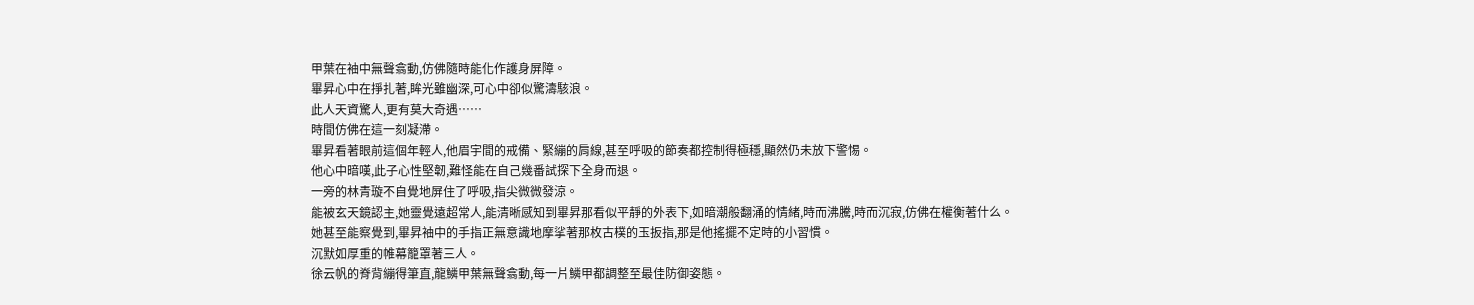甲葉在袖中無聲翕動,仿佛隨時能化作護身屏障。
畢昇心中在掙扎著,眸光雖幽深,可心中卻似驚濤駭浪。
此人天資驚人,更有莫大奇遇……
時間仿佛在這一刻凝滯。
畢昇看著眼前這個年輕人,他眉宇間的戒備、緊繃的肩線,甚至呼吸的節奏都控制得極穩,顯然仍未放下警惕。
他心中暗嘆,此子心性堅韌,難怪能在自己幾番試探下全身而退。
一旁的林青璇不自覺地屏住了呼吸,指尖微微發涼。
能被玄天鏡認主,她靈覺遠超常人,能清晰感知到畢昇那看似平靜的外表下,如暗潮般翻涌的情緒,時而沸騰,時而沉寂,仿佛在權衡著什么。
她甚至能察覺到,畢昇袖中的手指正無意識地摩挲著那枚古樸的玉扳指,那是他搖擺不定時的小習慣。
沉默如厚重的帷幕籠罩著三人。
徐云帆的脊背繃得筆直,龍鱗甲葉無聲翕動,每一片鱗甲都調整至最佳防御姿態。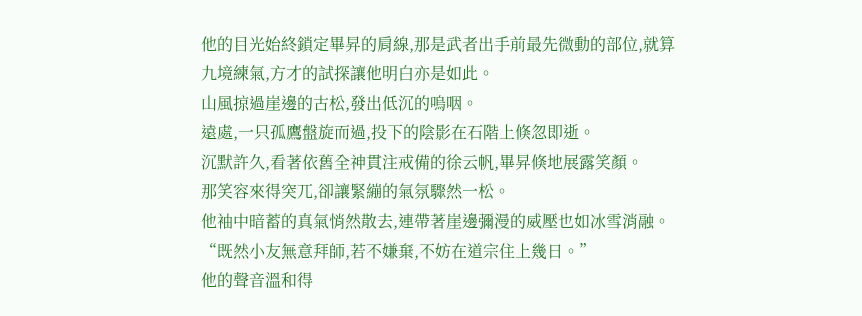他的目光始終鎖定畢昇的肩線,那是武者出手前最先微動的部位,就算九境練氣,方才的試探讓他明白亦是如此。
山風掠過崖邊的古松,發出低沉的嗚咽。
遠處,一只孤鷹盤旋而過,投下的陰影在石階上倏忽即逝。
沉默許久,看著依舊全神貫注戒備的徐云帆,畢昇倏地展露笑顏。
那笑容來得突兀,卻讓緊繃的氣氛驟然一松。
他袖中暗蓄的真氣悄然散去,連帶著崖邊彌漫的威壓也如冰雪消融。
“既然小友無意拜師,若不嫌棄,不妨在道宗住上幾日。”
他的聲音溫和得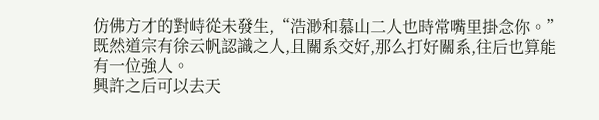仿佛方才的對峙從未發生,“浩渺和慕山二人也時常嘴里掛念你。”
既然道宗有徐云帆認識之人,且關系交好,那么打好關系,往后也算能有一位強人。
興許之后可以去天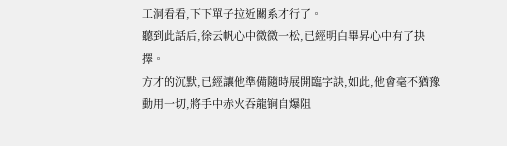工洞看看,下下單子拉近關系才行了。
聽到此話后,徐云帆心中微微一松,已經明白畢昇心中有了抉擇。
方才的沉默,已經讓他準備隨時展開臨字訣,如此,他會毫不猶豫動用一切,將手中赤火吞龍锏自爆阻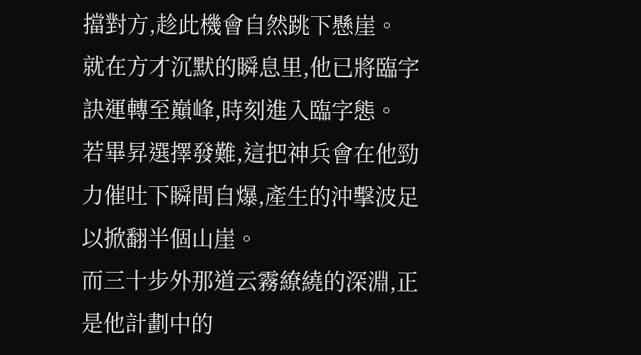擋對方,趁此機會自然跳下懸崖。
就在方才沉默的瞬息里,他已將臨字訣運轉至巔峰,時刻進入臨字態。
若畢昇選擇發難,這把神兵會在他勁力催吐下瞬間自爆,產生的沖擊波足以掀翻半個山崖。
而三十步外那道云霧繚繞的深淵,正是他計劃中的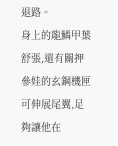退路。
身上的龍鱗甲葉舒張,還有關押參娃的玄鋼機匣可伸展尾翼,足夠讓他在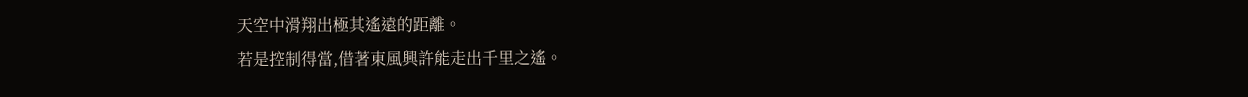天空中滑翔出極其遙遠的距離。
若是控制得當,借著東風興許能走出千里之遙。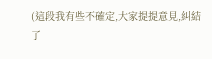(這段我有些不確定,大家提提意見,糾結了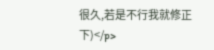很久,若是不行我就修正下)</p>